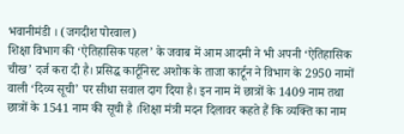भवानीमंडी । (जगदीश पोरवाल)
शिक्षा विभाग की ‘ऐतिहासिक पहल’ के जवाब में आम आदमी ने भी अपनी ‘ऐतिहासिक चीख’ दर्ज करा दी है। प्रसिद्ध कार्टूनिस्ट अशोक के ताजा कार्टून ने विभाग के 2950 नामों वाली ‘दिव्य सूची’ पर सीधा सवाल दाग दिया है। इन नाम में छात्रों के 1409 नाम तथा छात्रों के 1541 नाम की सूची है ।शिक्षा मंत्री मदन दिलावर कहते हैं कि व्यक्ति का नाम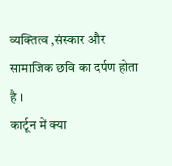व्यक्तित्व ,संस्कार और सामाजिक छवि का दर्पण होता है ।
कार्टून में क्या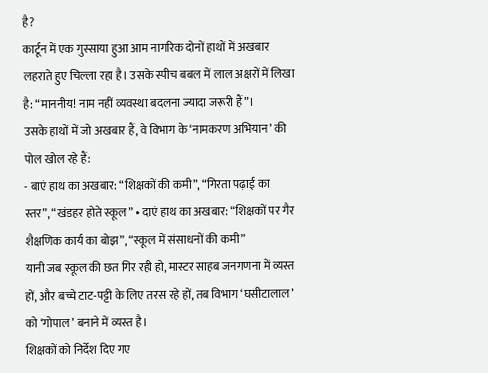है?
कार्टून में एक गुस्साया हुआ आम नागरिक दोनों हाथों में अखबार लहराते हुए चिल्ला रहा है। उसके स्पीच बबल में लाल अक्षरों में लिखा है: “माननीय! नाम नहीं व्यवस्था बदलना ज्यादा जरूरी हैं”।
उसके हाथों में जो अखबार हैं, वे विभाग के ‘नामकरण अभियान’ की पोल खोल रहे हैं:
- बाएं हाथ का अखबार: “शिक्षकों की कमी”, “गिरता पढ़ाई का स्तर”, “खंडहर होते स्कूल” • दाएं हाथ का अखबार: “शिक्षकों पर गैर शैक्षणिक कार्य का बोझ”, “स्कूल में संसाधनों की कमी”
यानी जब स्कूल की छत गिर रही हो, मास्टर साहब जनगणना में व्यस्त हों, और बच्चे टाट-पट्टी के लिए तरस रहे हों, तब विभाग ‘घसीटालाल’ को ‘गोपाल’ बनाने में व्यस्त है।
शिक्षकों को निर्देश दिए गए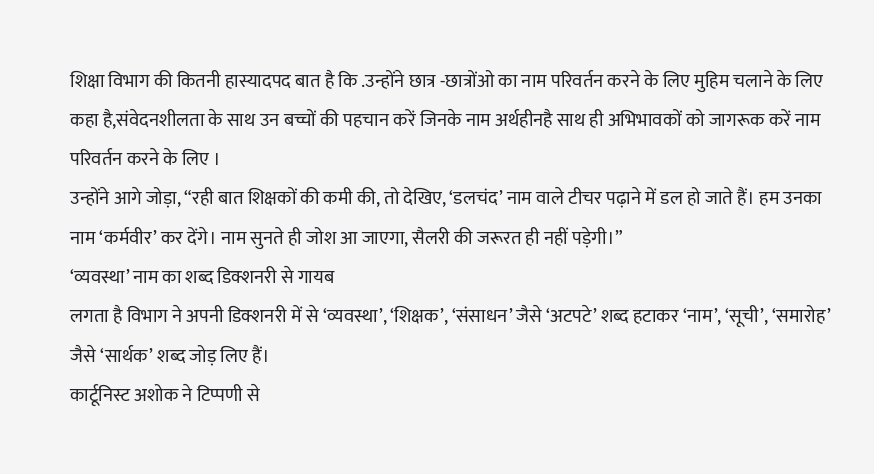शिक्षा विभाग की कितनी हास्यादपद बात है कि .उन्होंने छात्र -छात्रोंओ का नाम परिवर्तन करने के लिए मुहिम चलाने के लिए कहा है,संवेदनशीलता के साथ उन बच्चों की पहचान करें जिनके नाम अर्थहीनहै साथ ही अभिभावकों को जागरूक करें नाम परिवर्तन करने के लिए ।
उन्होंने आगे जोड़ा, “रही बात शिक्षकों की कमी की, तो देखिए, ‘डलचंद’ नाम वाले टीचर पढ़ाने में डल हो जाते हैं। हम उनका नाम ‘कर्मवीर’ कर देंगे। नाम सुनते ही जोश आ जाएगा, सैलरी की जरूरत ही नहीं पड़ेगी।”
‘व्यवस्था’ नाम का शब्द डिक्शनरी से गायब
लगता है विभाग ने अपनी डिक्शनरी में से ‘व्यवस्था’, ‘शिक्षक’, ‘संसाधन’ जैसे ‘अटपटे’ शब्द हटाकर ‘नाम’, ‘सूची’, ‘समारोह’ जैसे ‘सार्थक’ शब्द जोड़ लिए हैं।
कार्टूनिस्ट अशोक ने टिप्पणी से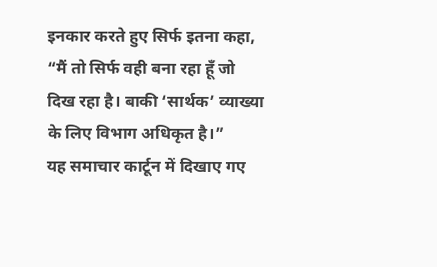इनकार करते हुए सिर्फ इतना कहा, “मैं तो सिर्फ वही बना रहा हूँ जो दिख रहा है। बाकी ‘सार्थक’ व्याख्या के लिए विभाग अधिकृत है।”
यह समाचार कार्टून में दिखाए गए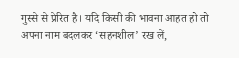गुस्से से प्रेरित है। यदि किसी की भावना आहत हो तो अपना नाम बदलकर ‘सहनशील’ रख लें,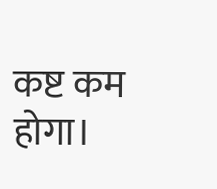कष्ट कम होगा।